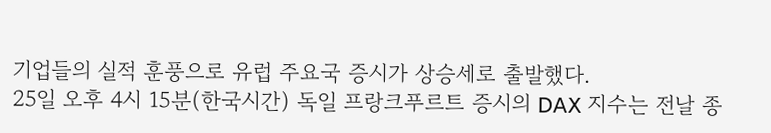기업들의 실적 훈풍으로 유럽 주요국 증시가 상승세로 출발했다.
25일 오후 4시 15분(한국시간) 독일 프랑크푸르트 증시의 DAX 지수는 전날 종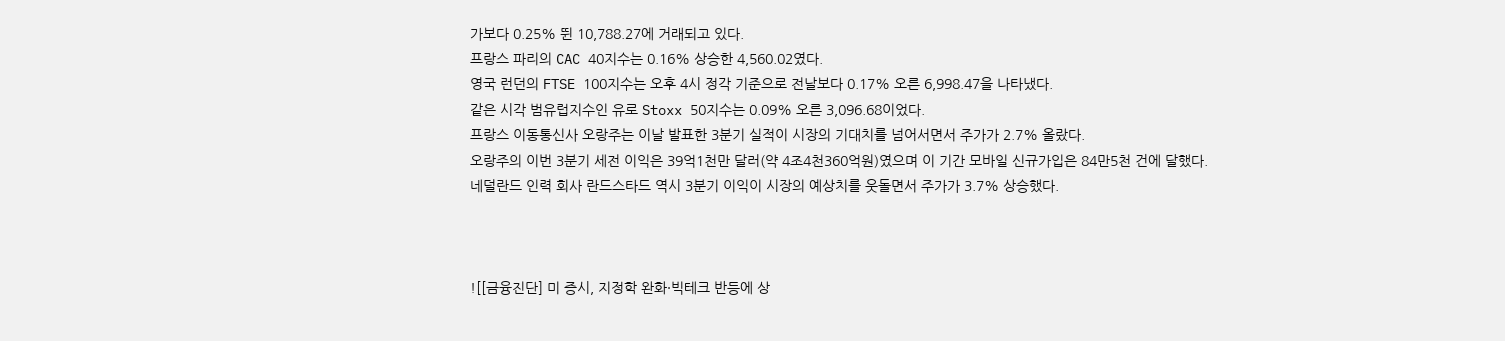가보다 0.25% 뛴 10,788.27에 거래되고 있다.
프랑스 파리의 CAC 40지수는 0.16% 상승한 4,560.02였다.
영국 런던의 FTSE 100지수는 오후 4시 정각 기준으로 전날보다 0.17% 오른 6,998.47을 나타냈다.
같은 시각 범유럽지수인 유로 Stoxx 50지수는 0.09% 오른 3,096.68이었다.
프랑스 이동통신사 오랑주는 이날 발표한 3분기 실적이 시장의 기대치를 넘어서면서 주가가 2.7% 올랐다.
오랑주의 이번 3분기 세전 이익은 39억1천만 달러(약 4조4천360억원)였으며 이 기간 모바일 신규가입은 84만5천 건에 달했다.
네덜란드 인력 회사 란드스타드 역시 3분기 이익이 시장의 예상치를 웃돌면서 주가가 3.7% 상승했다.



![[금융진단] 미 증시, 지정학 완화·빅테크 반등에 상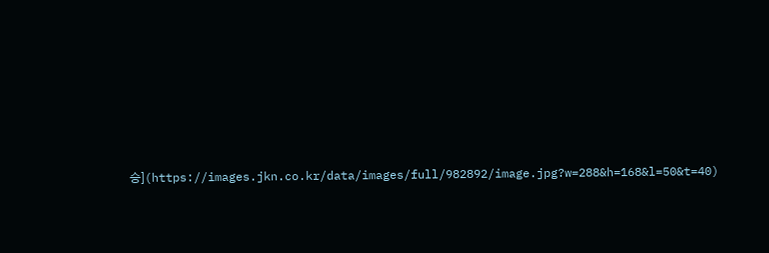승](https://images.jkn.co.kr/data/images/full/982892/image.jpg?w=288&h=168&l=50&t=40)